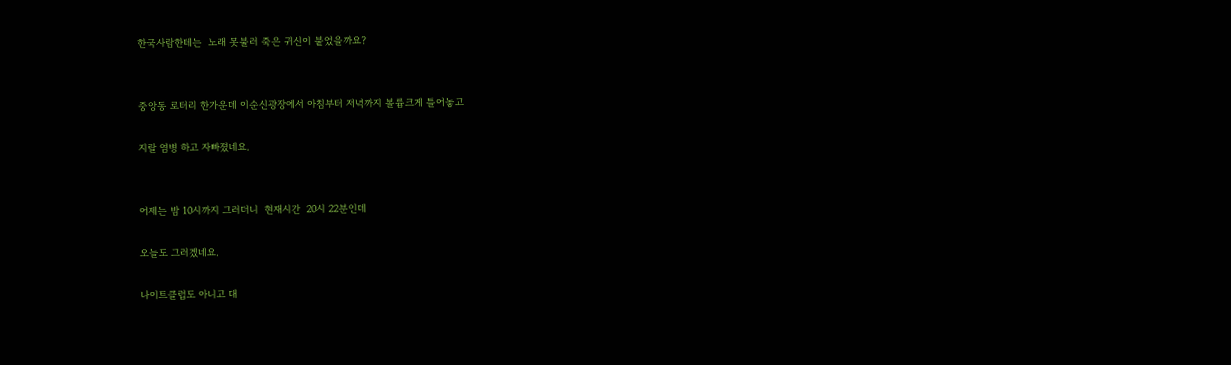한국사람한테는  노래 못불러 죽은 귀신이 붙었을까요?


중앙동 로터리 한가운데 이순신광장에서 아침부터 저녁까지 볼륨크게 틀어놓고

지랄 염병 하고 자빠졌네요.


어제는 밤 10시까지 그러더니  현재시간  20시 22분인데

오늘도 그러겠네요.

나이트클럽도 아니고 대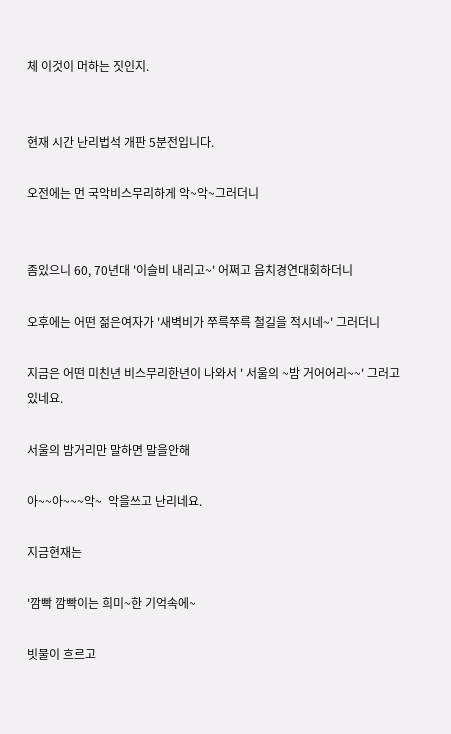체 이것이 머하는 짓인지.


현재 시간 난리법석 개판 5분전입니다.

오전에는 먼 국악비스무리하게 악~악~그러더니


좀있으니 60, 70년대 '이슬비 내리고~' 어쩌고 음치경연대회하더니

오후에는 어떤 젊은여자가 '새벽비가 쭈륵쭈륵 철길을 적시네~' 그러더니

지금은 어떤 미친년 비스무리한년이 나와서 ' 서울의 ~밤 거어어리~~' 그러고 있네요.

서울의 밤거리만 말하면 말을안해

아~~아~~~악~  악을쓰고 난리네요.

지금현재는

'깜빡 깜빡이는 희미~한 기억속에~

빗물이 흐르고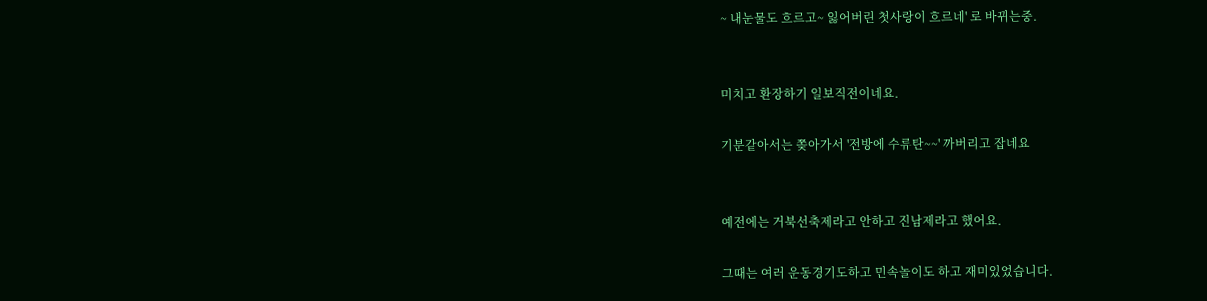~ 내눈물도 흐르고~ 잃어버린 첫사랑이 흐르네' 로 바뀌는중.


미치고 환장하기 일보직전이네요.

기분같아서는 쫒아가서 '전방에 수류탄~~' 까버리고 잡네요


예전에는 거북선축제라고 안하고 진남제라고 했어요.

그때는 여러 운동경기도하고 민속놀이도 하고 재미있었습니다.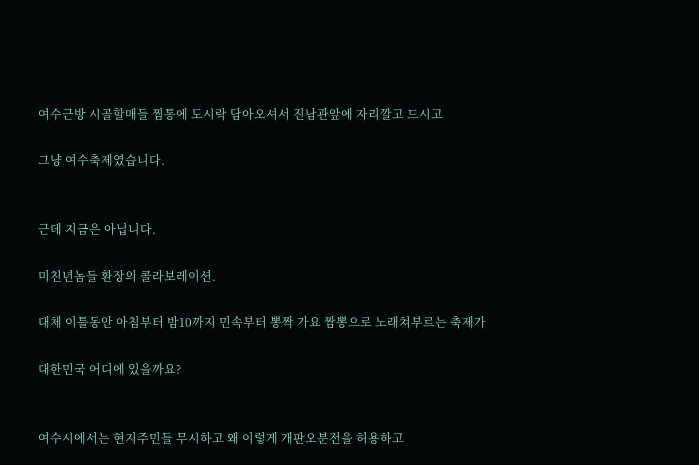여수근방 시골할매들 찜통에 도시락 담아오셔서 진남관앞에 자리깔고 드시고

그냥 여수축제였습니다.


근데 지금은 아닙니다.

미친년놈들 환장의 콜라보레이션.

대체 이틀동안 아침부터 밤10까지 민속부터 뽕짝 가요 짬뽕으로 노래쳐부르는 축제가

대한민국 어디에 있을까요?


여수시에서는 현지주민들 무시하고 왜 이렇게 개판오분전을 허용하고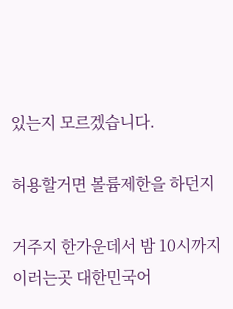있는지 모르겠습니다.

허용할거면 볼륨제한을 하던지

거주지 한가운데서 밤 10시까지 이러는곳 대한민국어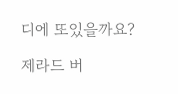디에 또있을까요?

제라드 버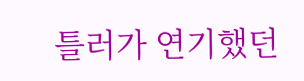틀러가 연기했던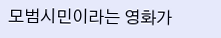모범시민이라는 영화가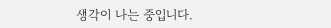생각이 나는 중입니다.